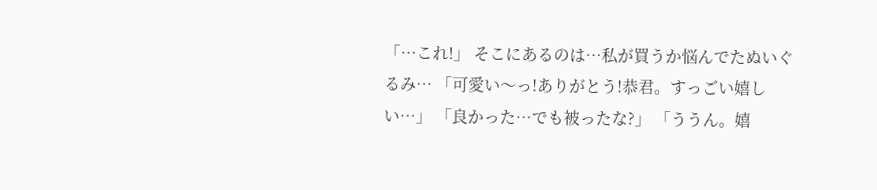「…これ!」 そこにあるのは…私が買うか悩んでたぬいぐるみ… 「可愛い〜っ!ありがとう!恭君。すっごい嬉しい…」 「良かった…でも被ったな?」 「ううん。嬉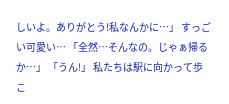しいよ。ありがとう!私なんかに…」 すっごい可愛い… 「全然…そんなの。じゃぁ帰るか…」 「うん!」 私たちは駅に向かって歩こ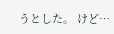うとした。 けど…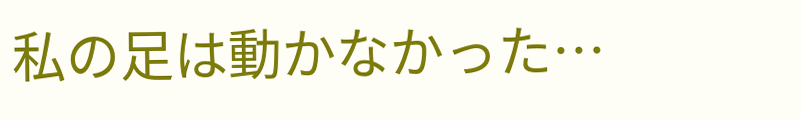私の足は動かなかった…